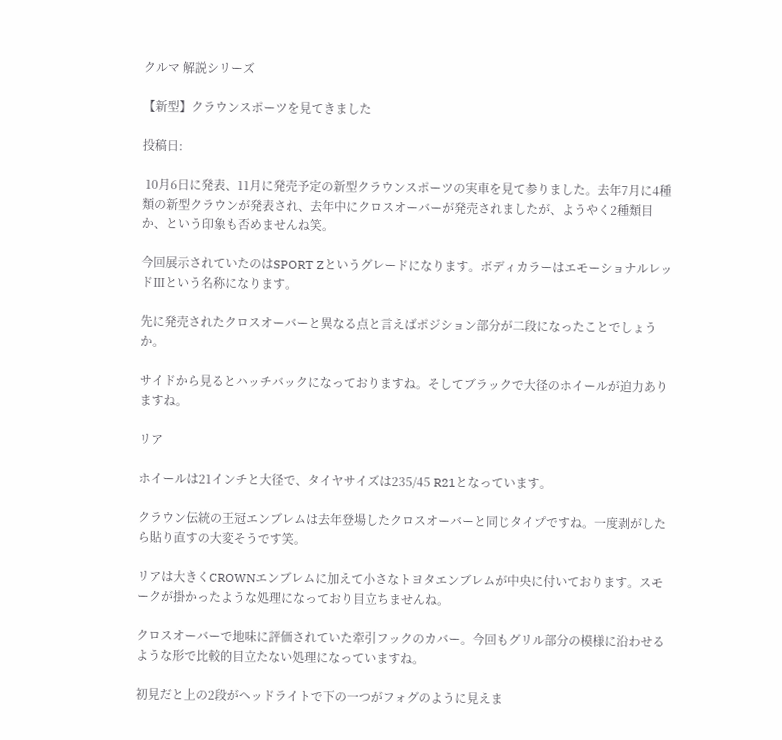クルマ 解説シリーズ

【新型】クラウンスポーツを見てきました

投稿日:

 10月6日に発表、11月に発売予定の新型クラウンスポーツの実車を見て参りました。去年7月に4種類の新型クラウンが発表され、去年中にクロスオーバーが発売されましたが、ようやく2種類目か、という印象も否めませんね笑。

今回展示されていたのはSPORT Zというグレードになります。ボディカラーはエモーショナルレッドⅢという名称になります。

先に発売されたクロスオーバーと異なる点と言えばポジション部分が二段になったことでしょうか。

サイドから見るとハッチバックになっておりますね。そしてブラックで大径のホイールが迫力ありますね。

リア

ホイールは21インチと大径で、タイヤサイズは235/45 R21となっています。

クラウン伝統の王冠エンブレムは去年登場したクロスオーバーと同じタイプですね。一度剥がしたら貼り直すの大変そうです笑。

リアは大きくCROWNエンブレムに加えて小さなトヨタエンブレムが中央に付いております。スモークが掛かったような処理になっており目立ちませんね。

クロスオーバーで地味に評価されていた牽引フックのカバー。今回もグリル部分の模様に沿わせるような形で比較的目立たない処理になっていますね。

初見だと上の2段がヘッドライトで下の一つがフォグのように見えま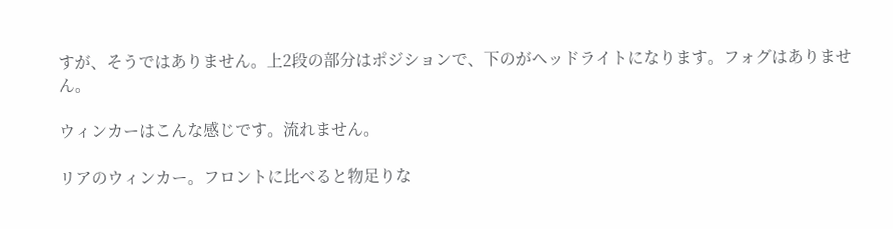すが、そうではありません。上2段の部分はポジションで、下のがヘッドライトになります。フォグはありません。

ウィンカーはこんな感じです。流れません。

リアのウィンカー。フロントに比べると物足りな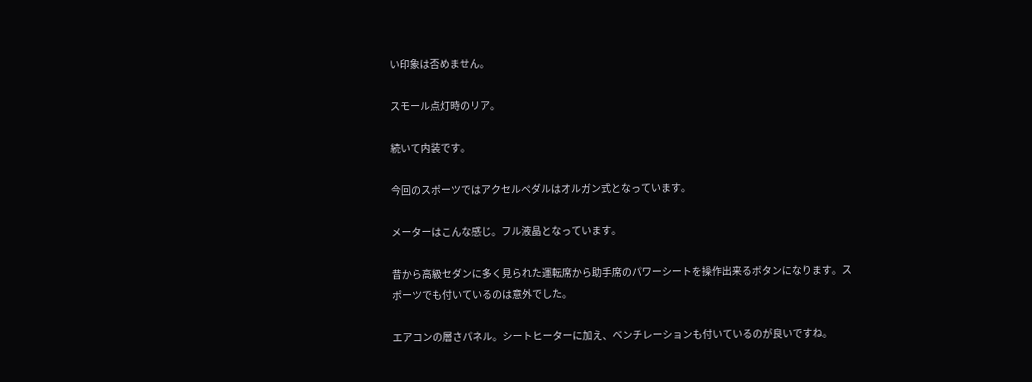い印象は否めません。

スモール点灯時のリア。

続いて内装です。

今回のスポーツではアクセルペダルはオルガン式となっています。

メーターはこんな感じ。フル液晶となっています。

昔から高級セダンに多く見られた運転席から助手席のパワーシートを操作出来るボタンになります。スポーツでも付いているのは意外でした。

エアコンの層さパネル。シートヒーターに加え、ベンチレーションも付いているのが良いですね。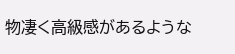物凄く高級感があるような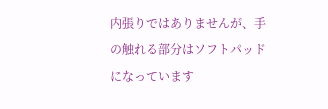内張りではありませんが、手の触れる部分はソフトパッドになっています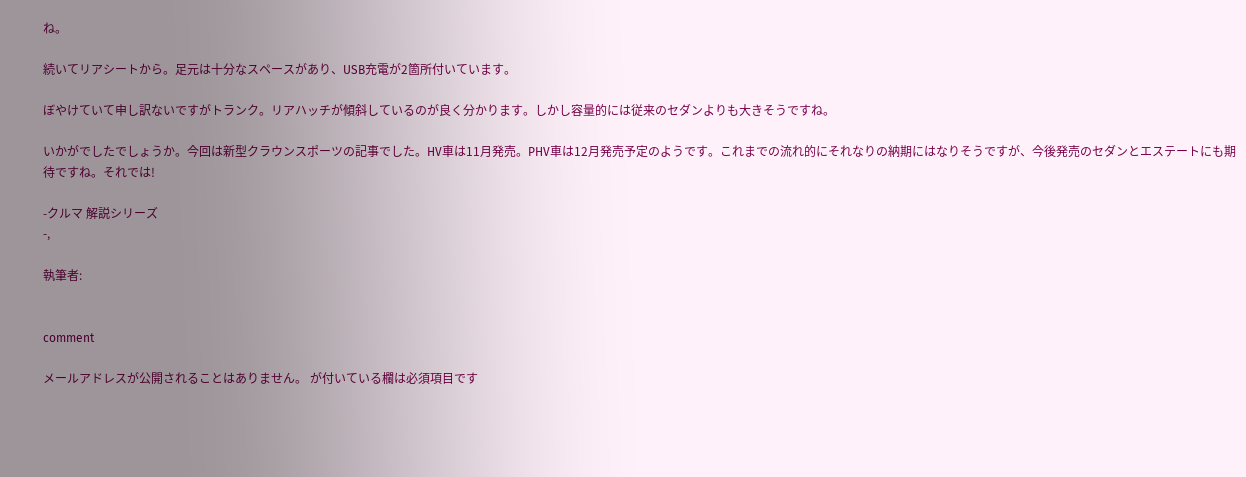ね。

続いてリアシートから。足元は十分なスペースがあり、USB充電が2箇所付いています。

ぼやけていて申し訳ないですがトランク。リアハッチが傾斜しているのが良く分かります。しかし容量的には従来のセダンよりも大きそうですね。

いかがでしたでしょうか。今回は新型クラウンスポーツの記事でした。HV車は11月発売。PHV車は12月発売予定のようです。これまでの流れ的にそれなりの納期にはなりそうですが、今後発売のセダンとエステートにも期待ですね。それでは!

-クルマ 解説シリーズ
-,

執筆者:


comment

メールアドレスが公開されることはありません。 が付いている欄は必須項目です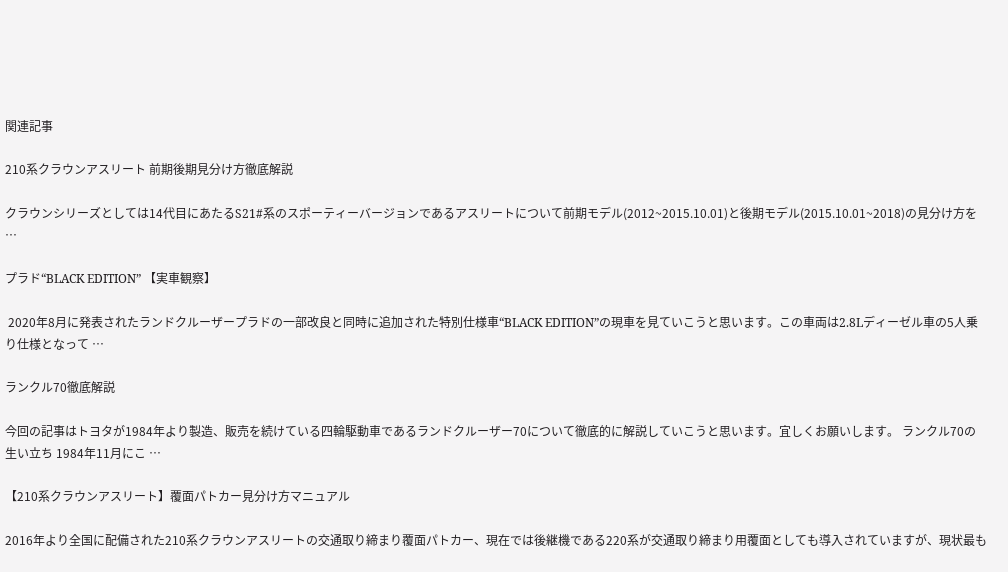関連記事

210系クラウンアスリート 前期後期見分け方徹底解説

クラウンシリーズとしては14代目にあたるS21#系のスポーティーバージョンであるアスリートについて前期モデル(2012~2015.10.01)と後期モデル(2015.10.01~2018)の見分け方を …

プラド“BLACK EDITION” 【実車観察】

 2020年8月に発表されたランドクルーザープラドの一部改良と同時に追加された特別仕様車“BLACK EDITION”の現車を見ていこうと思います。この車両は2.8Lディーゼル車の5人乗り仕様となって …

ランクル70徹底解説

今回の記事はトヨタが1984年より製造、販売を続けている四輪駆動車であるランドクルーザー70について徹底的に解説していこうと思います。宜しくお願いします。 ランクル70の生い立ち 1984年11月にこ …

【210系クラウンアスリート】覆面パトカー見分け方マニュアル

2016年より全国に配備された210系クラウンアスリートの交通取り締まり覆面パトカー、現在では後継機である220系が交通取り締まり用覆面としても導入されていますが、現状最も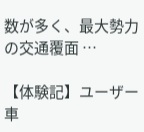数が多く、最大勢力の交通覆面 …

【体験記】ユーザー車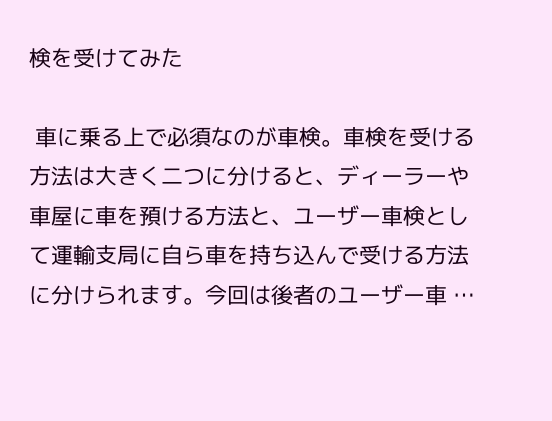検を受けてみた

 車に乗る上で必須なのが車検。車検を受ける方法は大きく二つに分けると、ディーラーや車屋に車を預ける方法と、ユーザー車検として運輸支局に自ら車を持ち込んで受ける方法に分けられます。今回は後者のユーザー車 …